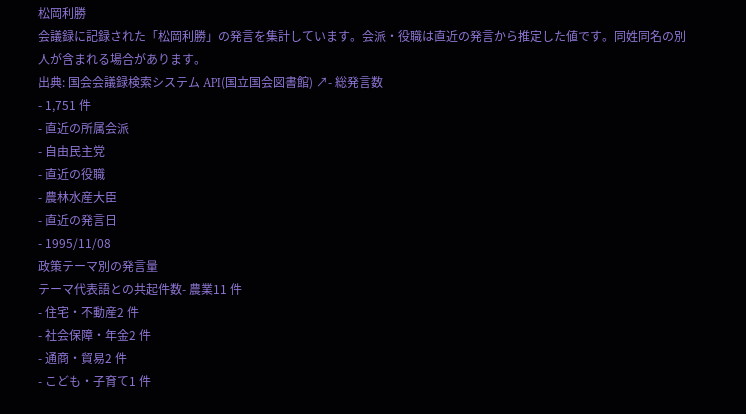松岡利勝
会議録に記録された「松岡利勝」の発言を集計しています。会派・役職は直近の発言から推定した値です。同姓同名の別人が含まれる場合があります。
出典: 国会会議録検索システム API(国立国会図書館) ↗- 総発言数
- 1,751 件
- 直近の所属会派
- 自由民主党
- 直近の役職
- 農林水産大臣
- 直近の発言日
- 1995/11/08
政策テーマ別の発言量
テーマ代表語との共起件数- 農業11 件
- 住宅・不動産2 件
- 社会保障・年金2 件
- 通商・貿易2 件
- こども・子育て1 件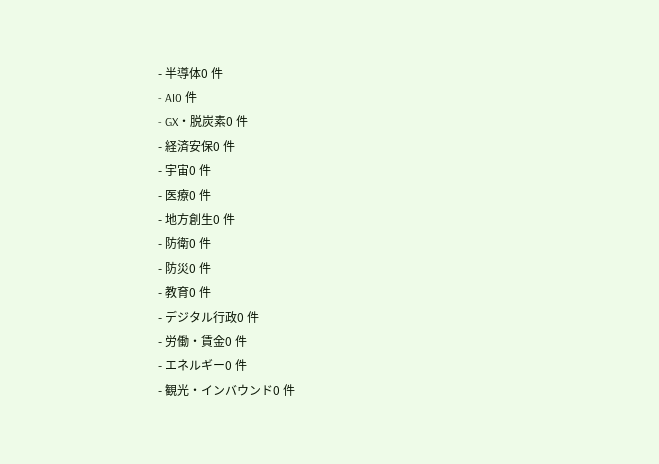- 半導体0 件
- AI0 件
- GX・脱炭素0 件
- 経済安保0 件
- 宇宙0 件
- 医療0 件
- 地方創生0 件
- 防衛0 件
- 防災0 件
- 教育0 件
- デジタル行政0 件
- 労働・賃金0 件
- エネルギー0 件
- 観光・インバウンド0 件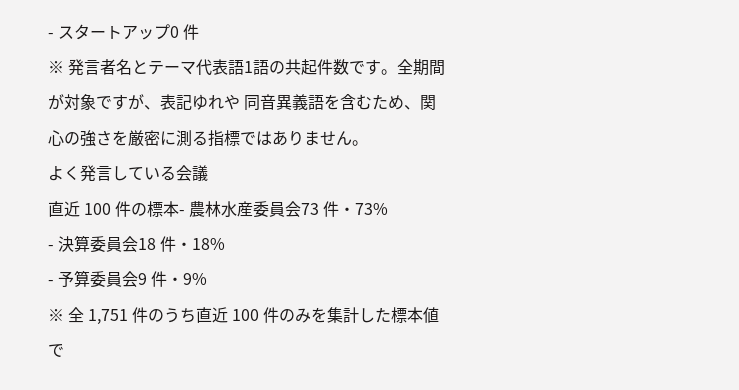- スタートアップ0 件
※ 発言者名とテーマ代表語1語の共起件数です。全期間が対象ですが、表記ゆれや 同音異義語を含むため、関心の強さを厳密に測る指標ではありません。
よく発言している会議
直近 100 件の標本- 農林水産委員会73 件・73%
- 決算委員会18 件・18%
- 予算委員会9 件・9%
※ 全 1,751 件のうち直近 100 件のみを集計した標本値で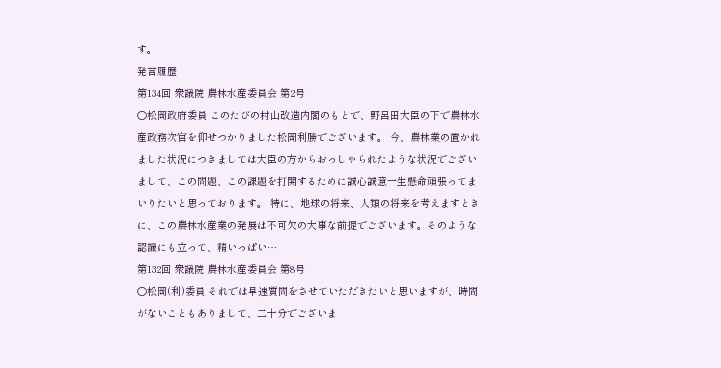す。
発言履歴
第134回 衆議院 農林水産委員会 第2号
○松岡政府委員 このたびの村山改造内閣のもとで、野呂田大臣の下で農林水産政務次官を仰せつかりました松岡利勝でございます。 今、農林業の置かれました状況につきましては大臣の方からおっしゃられたような状況でございまして、この問題、この課題を打開するために誠心誠意一生懸命頑張ってまいりたいと思っております。 特に、地球の将来、人類の将来を考えますときに、この農林水産業の発展は不可欠の大事な前提でございます。そのような認識にも立って、精いっぱい…
第132回 衆議院 農林水産委員会 第8号
○松岡(利)委員 それでは早速質問をさせていただきたいと思いますが、時間がないこともありまして、二十分でございま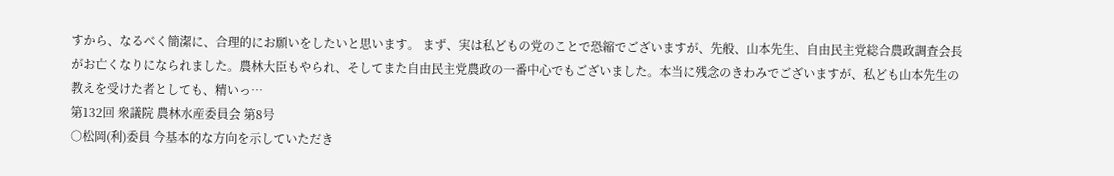すから、なるべく簡潔に、合理的にお願いをしたいと思います。 まず、実は私どもの党のことで恐縮でございますが、先般、山本先生、自由民主党総合農政調査会長がお亡くなりになられました。農林大臣もやられ、そしてまた自由民主党農政の一番中心でもございました。本当に残念のきわみでございますが、私ども山本先生の教えを受けた者としても、精いっ…
第132回 衆議院 農林水産委員会 第8号
○松岡(利)委員 今基本的な方向を示していただき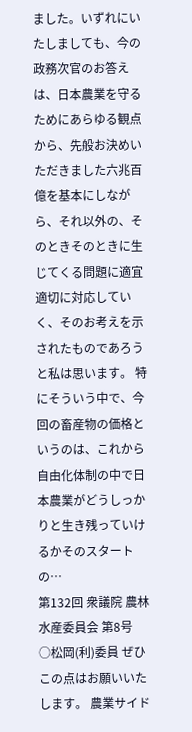ました。いずれにいたしましても、今の政務次官のお答えは、日本農業を守るためにあらゆる観点から、先般お決めいただきました六兆百億を基本にしながら、それ以外の、そのときそのときに生じてくる問題に適宜適切に対応していく、そのお考えを示されたものであろうと私は思います。 特にそういう中で、今回の畜産物の価格というのは、これから自由化体制の中で日本農業がどうしっかりと生き残っていけるかそのスタートの…
第132回 衆議院 農林水産委員会 第8号
○松岡(利)委員 ぜひこの点はお願いいたします。 農業サイド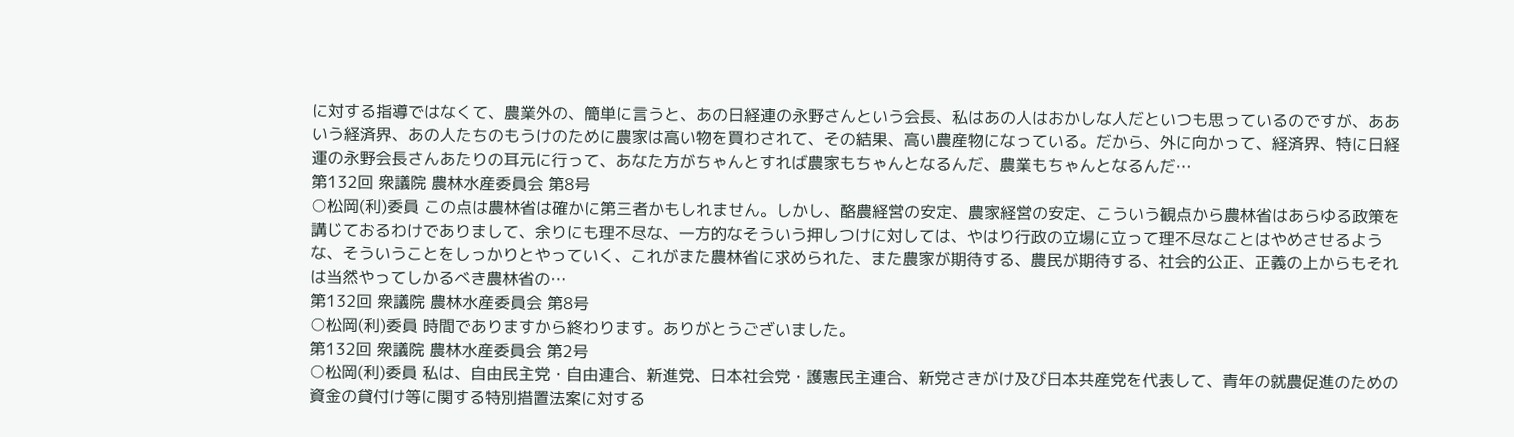に対する指導ではなくて、農業外の、簡単に言うと、あの日経連の永野さんという会長、私はあの人はおかしな人だといつも思っているのですが、ああいう経済界、あの人たちのもうけのために農家は高い物を買わされて、その結果、高い農産物になっている。だから、外に向かって、経済界、特に日経運の永野会長さんあたりの耳元に行って、あなた方がちゃんとすれば農家もちゃんとなるんだ、農業もちゃんとなるんだ…
第132回 衆議院 農林水産委員会 第8号
○松岡(利)委員 この点は農林省は確かに第三者かもしれません。しかし、酪農経営の安定、農家経営の安定、こういう観点から農林省はあらゆる政策を講じておるわけでありまして、余りにも理不尽な、一方的なそういう押しつけに対しては、やはり行政の立場に立って理不尽なことはやめさせるような、そういうことをしっかりとやっていく、これがまた農林省に求められた、また農家が期待する、農民が期待する、社会的公正、正義の上からもそれは当然やってしかるべき農林省の…
第132回 衆議院 農林水産委員会 第8号
○松岡(利)委員 時間でありますから終わります。ありがとうございました。
第132回 衆議院 農林水産委員会 第2号
○松岡(利)委員 私は、自由民主党・自由連合、新進党、日本社会党・護憲民主連合、新党さきがけ及び日本共産党を代表して、青年の就農促進のための資金の貸付け等に関する特別措置法案に対する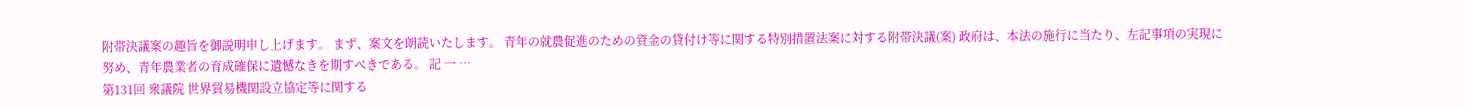附帯決議案の趣旨を御説明申し上げます。 まず、案文を朗読いたします。 青年の就農促進のための資金の貸付け等に関する特別措置法案に対する附帯決議(案) 政府は、本法の施行に当たり、左記事項の実現に努め、青年農業者の育成確保に遺憾なきを期すべきである。 記 一 …
第131回 衆議院 世界貿易機関設立協定等に関する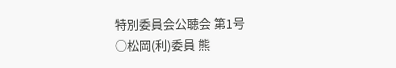特別委員会公聴会 第1号
○松岡(利)委員 熊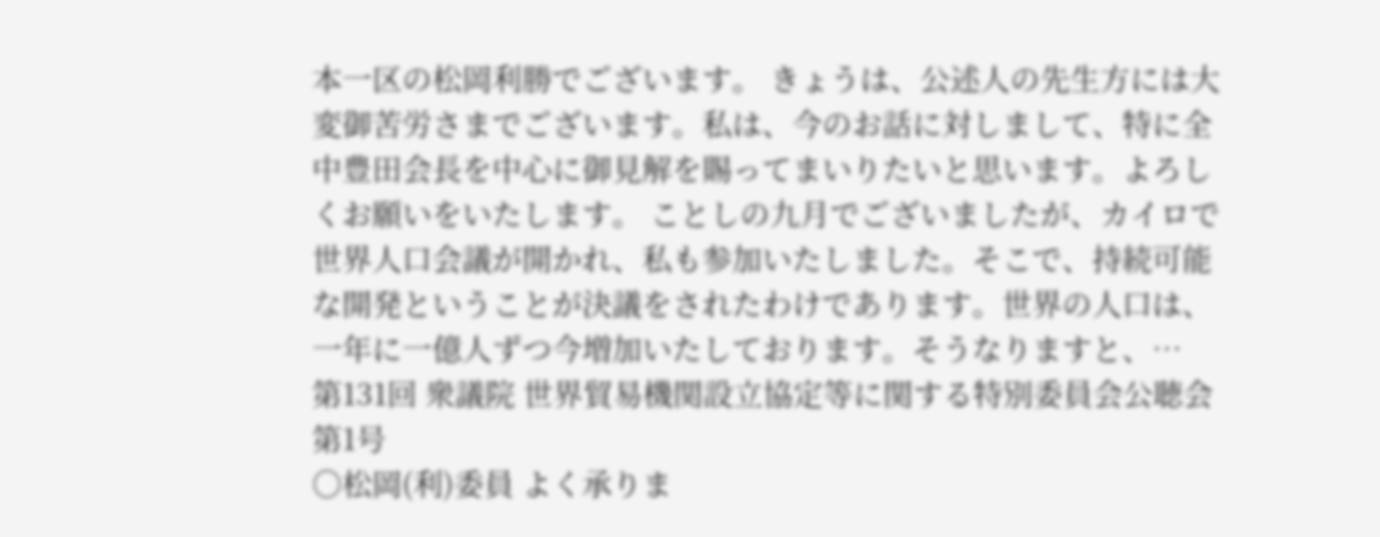本一区の松岡利勝でございます。 きょうは、公述人の先生方には大変御苦労さまでございます。私は、今のお話に対しまして、特に全中豊田会長を中心に御見解を賜ってまいりたいと思います。よろしくお願いをいたします。 ことしの九月でございましたが、カイロで世界人口会議が開かれ、私も参加いたしました。そこで、持続可能な開発ということが決議をされたわけであります。世界の人口は、一年に一億人ずつ今増加いたしております。そうなりますと、…
第131回 衆議院 世界貿易機関設立協定等に関する特別委員会公聴会 第1号
○松岡(利)委員 よく承りま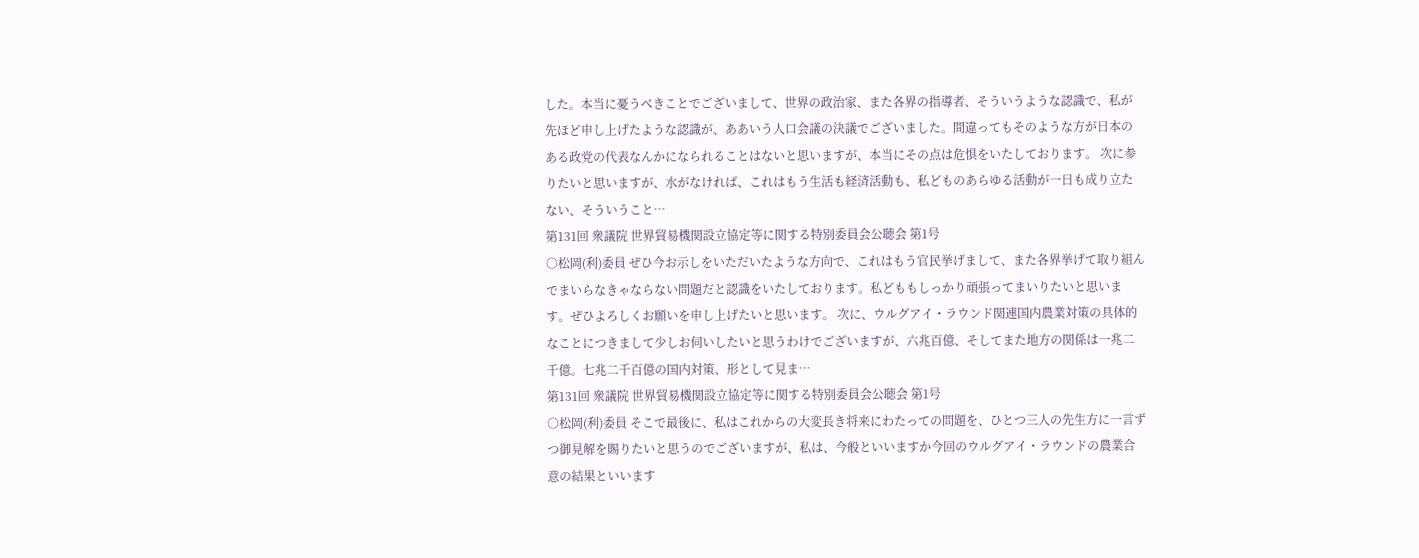した。本当に憂うべきことでございまして、世界の政治家、また各界の指導者、そういうような認識で、私が先ほど申し上げたような認識が、ああいう人口会議の決議でございました。間違ってもそのような方が日本のある政党の代表なんかになられることはないと思いますが、本当にその点は危惧をいたしております。 次に参りたいと思いますが、水がなければ、これはもう生活も経済活動も、私どものあらゆる活動が一日も成り立たない、そういうこと…
第131回 衆議院 世界貿易機関設立協定等に関する特別委員会公聴会 第1号
○松岡(利)委員 ぜひ今お示しをいただいたような方向で、これはもう官民挙げまして、また各界挙げて取り組んでまいらなきゃならない問題だと認識をいたしております。私どももしっかり頑張ってまいりたいと思います。ぜひよろしくお願いを申し上げたいと思います。 次に、ウルグアイ・ラウンド関連国内農業対策の具体的なことにつきまして少しお伺いしたいと思うわけでございますが、六兆百億、そしてまた地方の関係は一兆二千億。七兆二千百億の国内対策、形として見ま…
第131回 衆議院 世界貿易機関設立協定等に関する特別委員会公聴会 第1号
○松岡(利)委員 そこで最後に、私はこれからの大変長き将来にわたっての問題を、ひとつ三人の先生方に一言ずつ御見解を賜りたいと思うのでございますが、私は、今般といいますか今回のウルグアイ・ラウンドの農業合意の結果といいます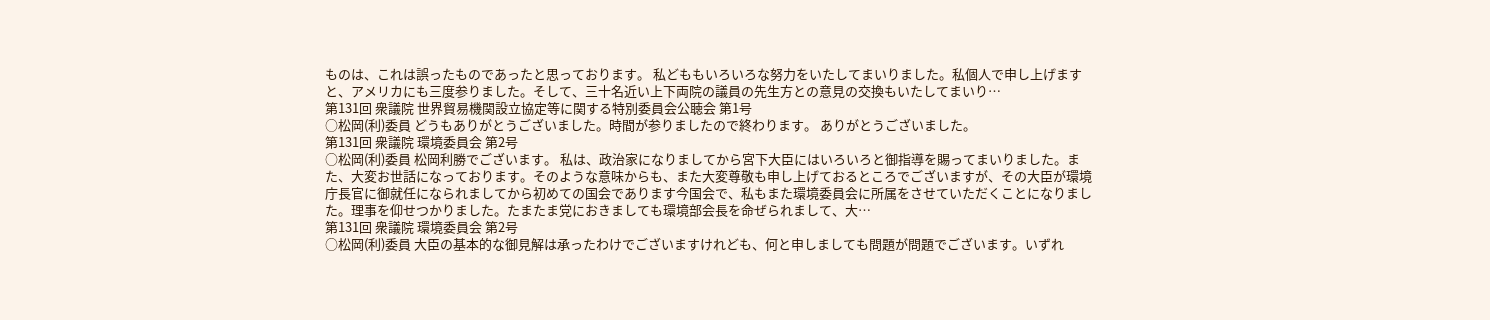ものは、これは誤ったものであったと思っております。 私どももいろいろな努力をいたしてまいりました。私個人で申し上げますと、アメリカにも三度参りました。そして、三十名近い上下両院の議員の先生方との意見の交換もいたしてまいり…
第131回 衆議院 世界貿易機関設立協定等に関する特別委員会公聴会 第1号
○松岡(利)委員 どうもありがとうございました。時間が参りましたので終わります。 ありがとうございました。
第131回 衆議院 環境委員会 第2号
○松岡(利)委員 松岡利勝でございます。 私は、政治家になりましてから宮下大臣にはいろいろと御指導を賜ってまいりました。また、大変お世話になっております。そのような意味からも、また大変尊敬も申し上げておるところでございますが、その大臣が環境庁長官に御就任になられましてから初めての国会であります今国会で、私もまた環境委員会に所属をさせていただくことになりました。理事を仰せつかりました。たまたま党におきましても環境部会長を命ぜられまして、大…
第131回 衆議院 環境委員会 第2号
○松岡(利)委員 大臣の基本的な御見解は承ったわけでございますけれども、何と申しましても問題が問題でございます。いずれ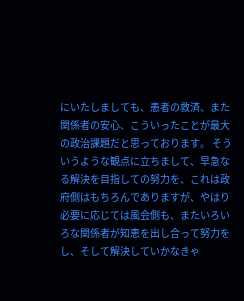にいたしましても、患者の救済、また関係者の安心、こういったことが最大の政治課題だと思っております。 そういうような観点に立ちまして、早急なる解決を目指しての努力を、これは政府側はもちろんでありますが、やはり必要に応じては風会側も、またいろいろな関係者が知恵を出し合って努力をし、そして解決していかなきゃ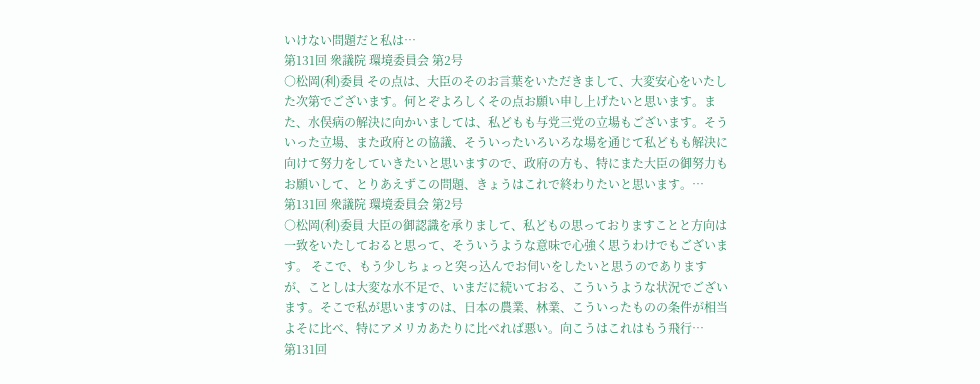いけない問題だと私は…
第131回 衆議院 環境委員会 第2号
○松岡(利)委員 その点は、大臣のそのお言葉をいただきまして、大変安心をいたした次第でございます。何とぞよろしくその点お願い申し上げたいと思います。また、水俣病の解決に向かいましては、私どもも与党三党の立場もございます。そういった立場、また政府との協議、そういったいろいろな場を通じて私どもも解決に向けて努力をしていきたいと思いますので、政府の方も、特にまた大臣の御努力もお願いして、とりあえずこの問題、きょうはこれで終わりたいと思います。…
第131回 衆議院 環境委員会 第2号
○松岡(利)委員 大臣の御認識を承りまして、私どもの思っておりますことと方向は一致をいたしておると思って、そういうような意味で心強く思うわけでもございます。 そこで、もう少しちょっと突っ込んでお伺いをしたいと思うのでありますが、ことしは大変な水不足で、いまだに続いておる、こういうような状況でございます。そこで私が思いますのは、日本の農業、林業、こういったものの条件が相当よそに比べ、特にアメリカあたりに比べれば悪い。向こうはこれはもう飛行…
第131回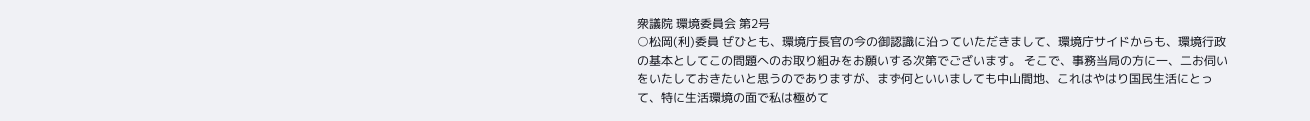衆議院 環境委員会 第2号
○松岡(利)委員 ぜひとも、環境庁長官の今の御認識に沿っていただきまして、環境庁サイドからも、環境行政の基本としてこの問題へのお取り組みをお願いする次第でございます。 そこで、事務当局の方に一、二お伺いをいたしておきたいと思うのでありますが、まず何といいましても中山間地、これはやはり国民生活にとって、特に生活環境の面で私は極めて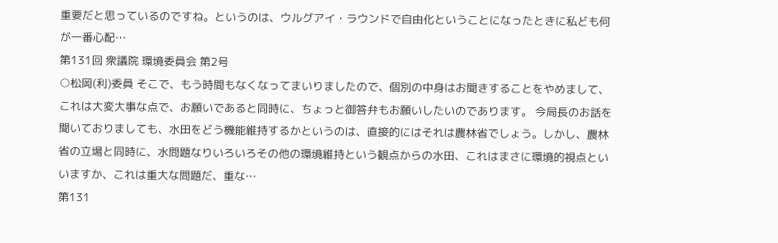重要だと思っているのですね。というのは、ウルグアイ・ラウンドで自由化ということになったときに私ども何が一番心配…
第131回 衆議院 環境委員会 第2号
○松岡(利)委員 そこで、もう時間もなくなってまいりましたので、個別の中身はお聞きすることをやめまして、これは大変大事な点で、お願いであると同時に、ちょっと御答弁もお願いしたいのであります。 今局長のお話を聞いておりましても、水田をどう機能維持するかというのは、直接的にはそれは農林省でしょう。しかし、農林省の立場と同時に、水問題なりいろいろその他の環境維持という観点からの水田、これはまさに環境的視点といいますか、これは重大な問題だ、重な…
第131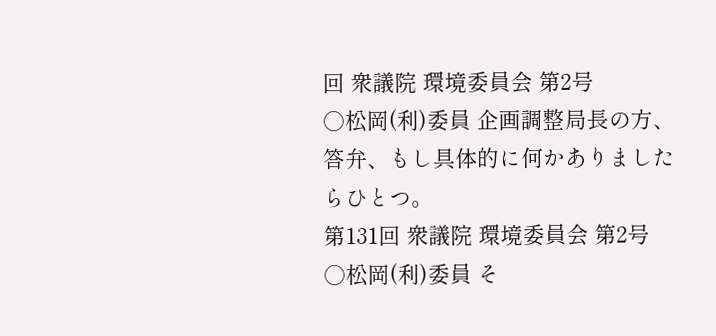回 衆議院 環境委員会 第2号
○松岡(利)委員 企画調整局長の方、答弁、もし具体的に何かありましたらひとつ。
第131回 衆議院 環境委員会 第2号
○松岡(利)委員 そ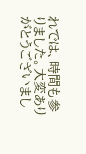れでは、時間も参りました。大変ありがとうございまし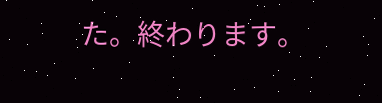た。終わります。